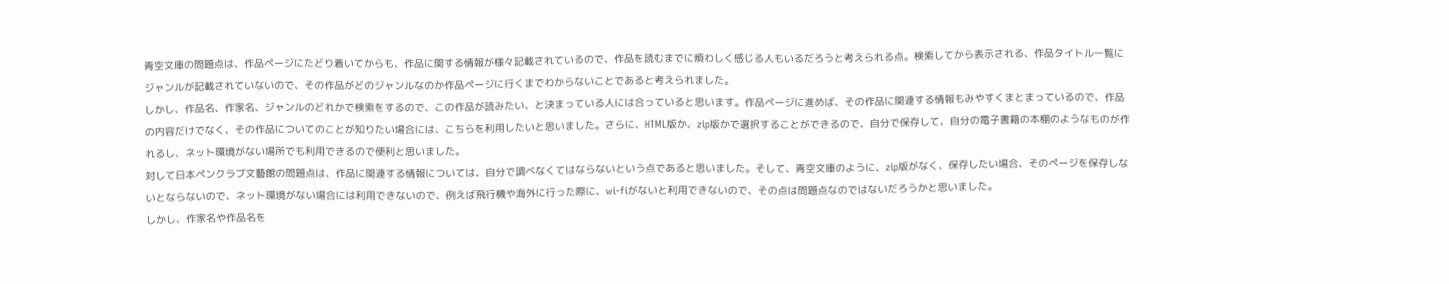青空文庫の問題点は、作品ページにたどり着いてからも、作品に関する情報が様々記載されているので、作品を読むまでに煩わしく感じる人もいるだろうと考えられる点。検索してから表示される、作品タイトル一覧にジャンルが記載されていないので、その作品がどのジャンルなのか作品ページに行くまでわからないことであると考えられました。
しかし、作品名、作家名、ジャンルのどれかで検索をするので、この作品が読みたい、と決まっている人には合っていると思います。作品ページに進めば、その作品に関連する情報もみやすくまとまっているので、作品の内容だけでなく、その作品についてのことが知りたい場合には、こちらを利用したいと思いました。さらに、HTML版か、zip版かで選択することができるので、自分で保存して、自分の電子書籍の本棚のようなものが作れるし、ネット環境がない場所でも利用できるので便利と思いました。
対して日本ペンクラブ文藝館の問題点は、作品に関連する情報については、自分で調べなくてはならないという点であると思いました。そして、青空文庫のように、zip版がなく、保存したい場合、そのページを保存しないとならないので、ネット環境がない場合には利用できないので、例えば飛行機や海外に行った際に、wi-fiがないと利用できないので、その点は問題点なのではないだろうかと思いました。
しかし、作家名や作品名を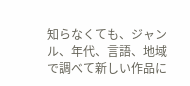知らなくても、ジャンル、年代、言語、地域で調べて新しい作品に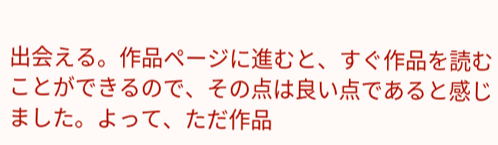出会える。作品ページに進むと、すぐ作品を読むことができるので、その点は良い点であると感じました。よって、ただ作品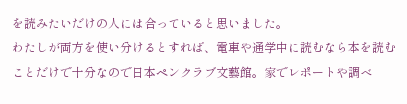を読みたいだけの人には合っていると思いました。
わたしが両方を使い分けるとすれば、電車や通学中に読むなら本を読むことだけで十分なので日本ペンクラブ文藝館。家でレポートや調べ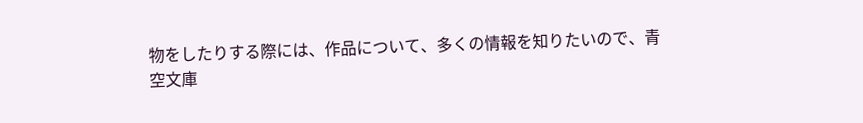物をしたりする際には、作品について、多くの情報を知りたいので、青空文庫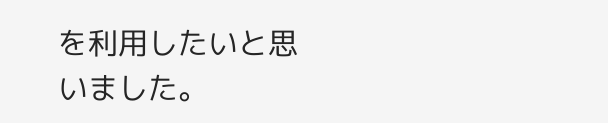を利用したいと思いました。